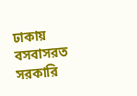ঢাকায় বসবাসরত সরকারি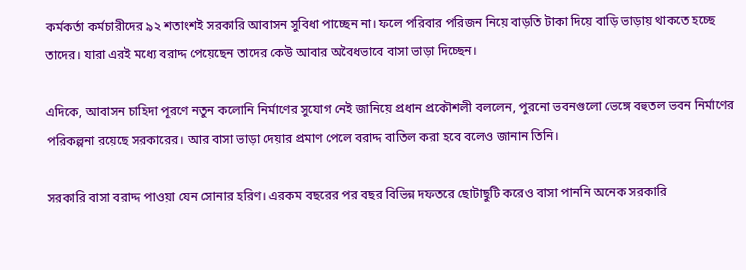কর্মকর্তা কর্মচারীদের ৯২ শতাংশই সরকারি আবাসন সুবিধা পাচ্ছেন না। ফলে পরিবার পরিজন নিয়ে বাড়তি টাকা দিয়ে বাড়ি ভাড়ায় থাকতে হচ্ছে তাদের। যারা এরই মধ্যে বরাদ্দ পেয়েছেন তাদের কেউ আবার অবৈধভাবে বাসা ভাড়া দিচ্ছেন।

এদিকে, আবাসন চাহিদা পূরণে নতুন কলোনি নির্মাণের সুযোগ নেই জানিয়ে প্রধান প্রকৌশলী বললেন, পুরনো ভবনগুলো ভেঙ্গে বহুতল ভবন নির্মাণের পরিকল্পনা রয়েছে সরকারের। আর বাসা ভাড়া দেয়ার প্রমাণ পেলে বরাদ্দ বাতিল করা হবে বলেও জানান তিনি।

সরকারি বাসা বরাদ্দ পাওয়া যেন সোনার হরিণ। এরকম বছরের পর বছর বিভিন্ন দফতরে ছোটাছুটি করেও বাসা পাননি অনেক সরকারি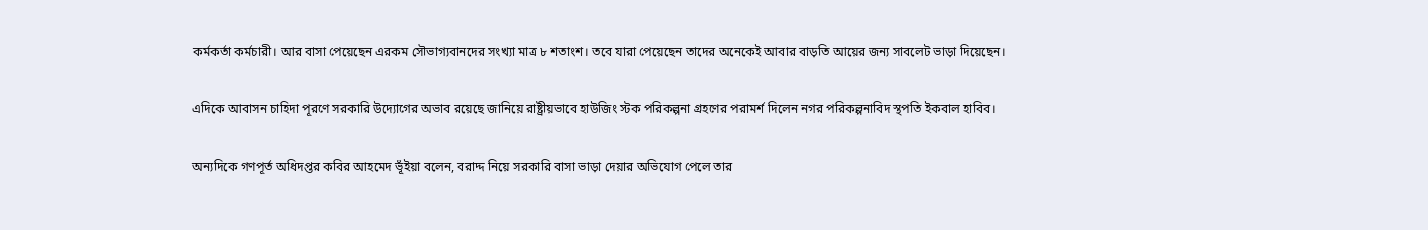কর্মকর্তা কর্মচারী। আর বাসা পেয়েছেন এরকম সৌভাগ্যবানদের সংখ্যা মাত্র ৮ শতাংশ। তবে যারা পেয়েছেন তাদের অনেকেই আবার বাড়তি আয়ের জন্য সাবলেট ভাড়া দিয়েছেন।

এদিকে আবাসন চাহিদা পূরণে সরকারি উদ্যোগের অভাব রয়েছে জানিয়ে রাষ্ট্রীয়ভাবে হাউজিং স্টক পরিকল্পনা গ্রহণের পরামর্শ দিলেন নগর পরিকল্পনাবিদ স্থপতি ইকবাল হাবিব।

অন্যদিকে গণপূর্ত অধিদপ্তর কবির আহমেদ ভূঁইয়া বলেন, বরাদ্দ নিয়ে সরকারি বাসা ভাড়া দেয়ার অভিযোগ পেলে তার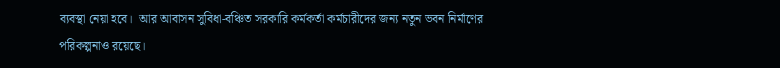ব্যবস্থা নেয়া হবে।  আর আবাসন সুবিধা-বঞ্চিত সরকারি কর্মকর্তা কর্মচারীদের জন্য নতুন ভবন নির্মাণের পরিকল্পনাও রয়েছে।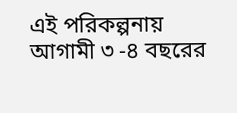এই পরিকল্পনায় আগামী ৩ -৪ বছরের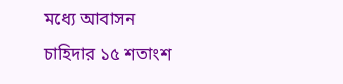মধ্যে আবাসন চাহিদার ১৫ শতাংশ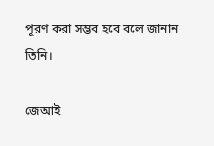পূরণ করা সম্ভব হবে বলে জানান তিনি।

জেআই